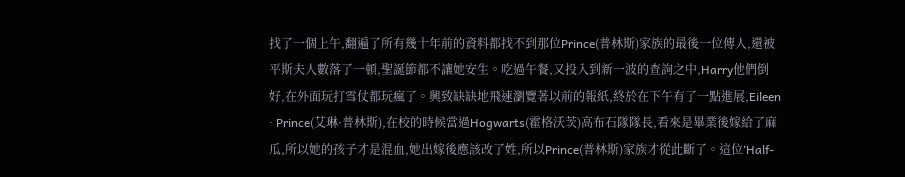找了一個上午,翻遍了所有幾十年前的資料都找不到那位Prince(普林斯)家族的最後一位傳人,還被平斯夫人數落了一頓,聖誕節都不讓她安生。吃過午餐,又投入到新一波的查詢之中,Harry他們倒好,在外面玩打雪仗都玩瘋了。興致缺缺地飛速瀏覽著以前的報紙,終於在下午有了一點進展,Eileen · Prince(艾琳·普林斯),在校的時候當過Hogwarts(霍格沃茨)高布石隊隊長,看來是畢業後嫁給了麻瓜,所以她的孩子才是混血,她出嫁後應該改了姓,所以Prince(普林斯)家族才從此斷了。這位‘Half-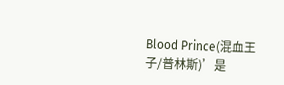Blood Prince(混血王子/普林斯)’是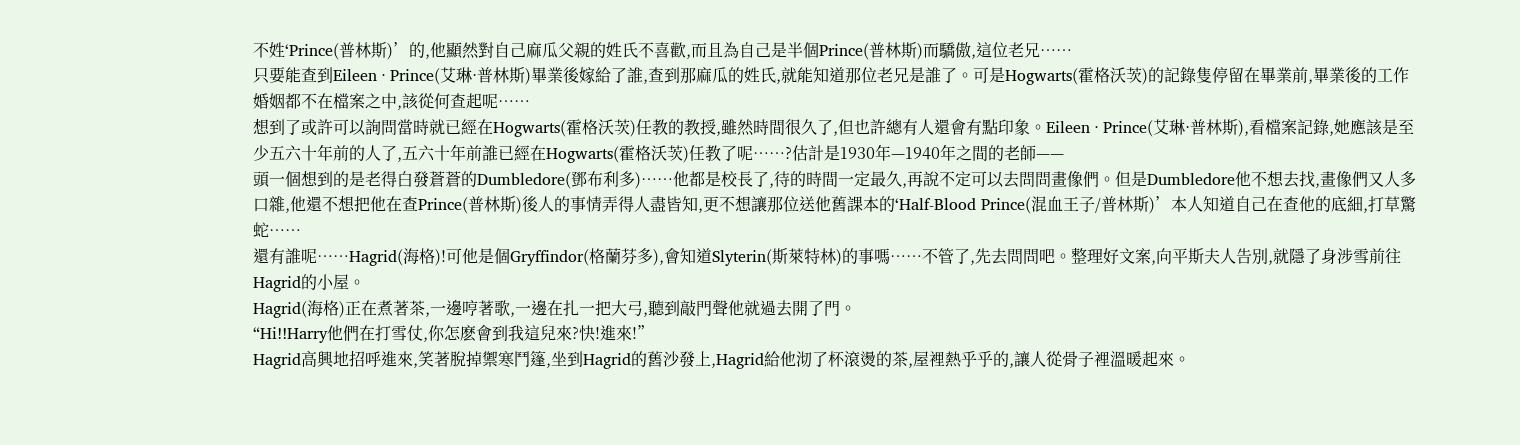不姓‘Prince(普林斯)’的,他顯然對自己麻瓜父親的姓氏不喜歡,而且為自己是半個Prince(普林斯)而驕傲,這位老兄……
只要能查到Eileen · Prince(艾琳·普林斯)畢業後嫁給了誰,查到那麻瓜的姓氏,就能知道那位老兄是誰了。可是Hogwarts(霍格沃茨)的記錄隻停留在畢業前,畢業後的工作婚姻都不在檔案之中,該從何查起呢……
想到了或許可以詢問當時就已經在Hogwarts(霍格沃茨)任教的教授,雖然時間很久了,但也許總有人還會有點印象。Eileen · Prince(艾琳·普林斯),看檔案記錄,她應該是至少五六十年前的人了,五六十年前誰已經在Hogwarts(霍格沃茨)任教了呢……?估計是1930年—1940年之間的老師——
頭一個想到的是老得白發蒼蒼的Dumbledore(鄧布利多)……他都是校長了,待的時間一定最久,再說不定可以去問問畫像們。但是Dumbledore他不想去找,畫像們又人多口雜,他還不想把他在查Prince(普林斯)後人的事情弄得人盡皆知,更不想讓那位送他舊課本的‘Half-Blood Prince(混血王子/普林斯)’本人知道自己在查他的底細,打草驚蛇……
還有誰呢……Hagrid(海格)!可他是個Gryffindor(格蘭芬多),會知道Slyterin(斯萊特林)的事嗎……不管了,先去問問吧。整理好文案,向平斯夫人告別,就隱了身涉雪前往Hagrid的小屋。
Hagrid(海格)正在煮著茶,一邊哼著歌,一邊在扎一把大弓,聽到敲門聲他就過去開了門。
“Hi!!Harry他們在打雪仗,你怎麽會到我這兒來?快!進來!”
Hagrid高興地招呼進來,笑著脫掉禦寒鬥篷,坐到Hagrid的舊沙發上,Hagrid給他沏了杯滾燙的茶,屋裡熱乎乎的,讓人從骨子裡溫暖起來。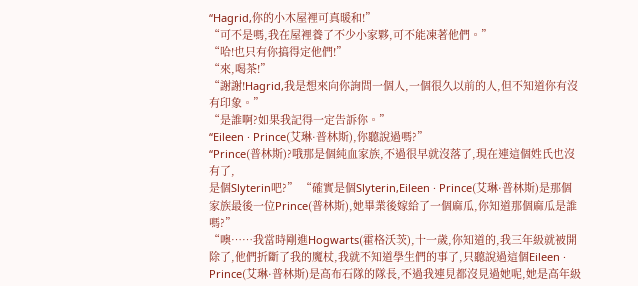“Hagrid,你的小木屋裡可真暖和!”
“可不是嗎,我在屋裡養了不少小家夥,可不能凍著他們。”
“哈!也只有你搞得定他們!”
“來,喝茶!”
“謝謝!Hagrid,我是想來向你詢問一個人,一個很久以前的人,但不知道你有沒有印象。”
“是誰啊?如果我記得一定告訴你。”
“Eileen · Prince(艾琳·普林斯),你聽說過嗎?”
“Prince(普林斯)?哦那是個純血家族,不過很早就沒落了,現在連這個姓氏也沒有了,
是個Slyterin吧?” “確實是個Slyterin,Eileen · Prince(艾琳·普林斯)是那個家族最後一位Prince(普林斯),她畢業後嫁給了一個麻瓜,你知道那個麻瓜是誰嗎?”
“噢……我當時剛進Hogwarts(霍格沃茨),十一歲,你知道的,我三年級就被開除了,他們折斷了我的魔杖,我就不知道學生們的事了,只聽說過這個Eileen · Prince(艾琳·普林斯)是高布石隊的隊長,不過我連見都沒見過她呢,她是高年級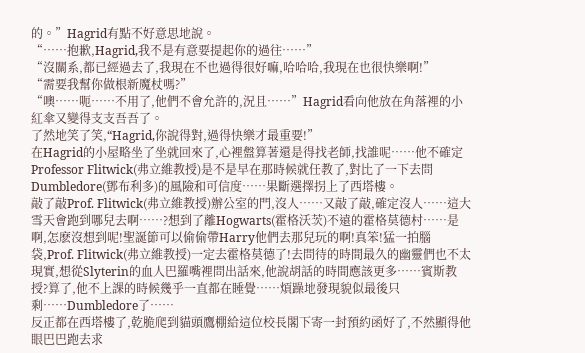的。”Hagrid有點不好意思地說。
“……抱歉,Hagrid,我不是有意要提起你的過往……”
“沒關系,都已經過去了,我現在不也過得很好嘛,哈哈哈,我現在也很快樂啊!”
“需要我幫你做根新魔杖嗎?”
“噢……呃……不用了,他們不會允許的,況且……”Hagrid看向他放在角落裡的小紅傘又變得支支吾吾了。
了然地笑了笑,“Hagrid,你說得對,過得快樂才最重要!”
在Hagrid的小屋略坐了坐就回來了,心裡盤算著還是得找老師,找誰呢……他不確定Professor Flitwick(弗立維教授)是不是早在那時候就任教了,對比了一下去問Dumbledore(鄧布利多)的風險和可信度……果斷選擇拐上了西塔樓。
敲了敲Prof. Flitwick(弗立維教授)辦公室的門,沒人……又敲了敲,確定沒人……這大雪天會跑到哪兒去啊……?想到了離Hogwarts(霍格沃茨)不遠的霍格莫德村……是啊,怎麽沒想到呢!聖誕節可以偷偷帶Harry他們去那兒玩的啊!真笨!猛一拍腦袋,Prof. Flitwick(弗立維教授)一定去霍格莫德了!去問待的時間最久的幽靈們也不太現實,想從Slyterin的血人巴羅嘴裡問出話來,他說胡話的時間應該更多……賓斯教授?算了,他不上課的時候幾乎一直都在睡覺……煩躁地發現貌似最後只剩……Dumbledore了……
反正都在西塔樓了,乾脆爬到貓頭鷹棚給這位校長閣下寄一封預約函好了,不然顯得他眼巴巴跑去求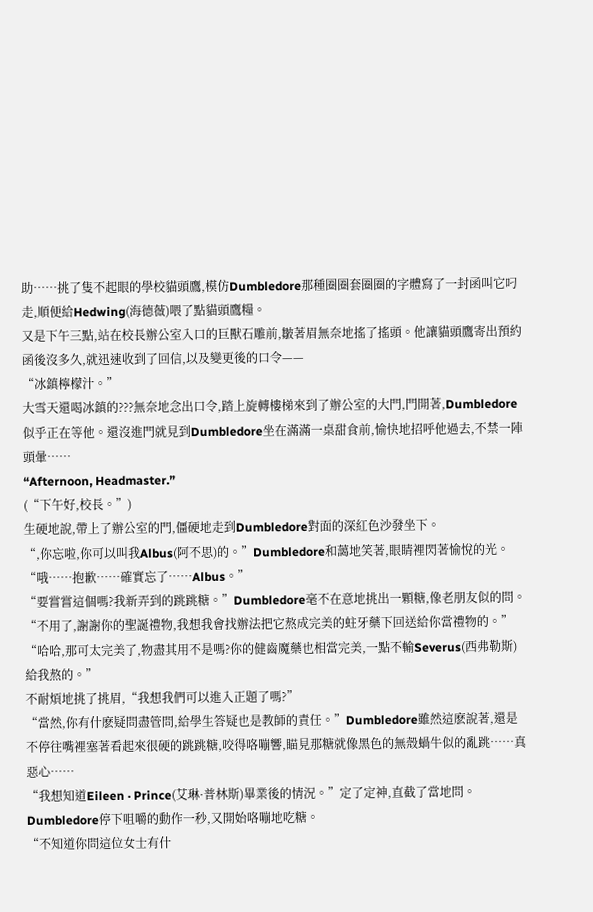助……挑了隻不起眼的學校貓頭鷹,模仿Dumbledore那種圈圈套圈圈的字體寫了一封函叫它叼走,順便給Hedwing(海德薇)喂了點貓頭鷹糧。
又是下午三點,站在校長辦公室入口的巨獸石雕前,皺著眉無奈地搖了搖頭。他讓貓頭鷹寄出預約函後沒多久,就迅速收到了回信,以及變更後的口令——
“冰鎮檸檬汁。”
大雪天還喝冰鎮的???無奈地念出口令,踏上旋轉樓梯來到了辦公室的大門,門開著,Dumbledore似乎正在等他。還沒進門就見到Dumbledore坐在滿滿一桌甜食前,愉快地招呼他過去,不禁一陣頭暈……
“Afternoon, Headmaster.”
(“下午好,校長。”)
生硬地說,帶上了辦公室的門,僵硬地走到Dumbledore對面的深紅色沙發坐下。
“,你忘啦,你可以叫我Albus(阿不思)的。”Dumbledore和藹地笑著,眼睛裡閃著愉悅的光。
“哦……抱歉……確實忘了……Albus。”
“要嘗嘗這個嗎?我新弄到的跳跳糖。”Dumbledore毫不在意地挑出一顆糖,像老朋友似的問。
“不用了,謝謝你的聖誕禮物,我想我會找辦法把它熬成完美的蛀牙藥下回送給你當禮物的。”
“哈哈,那可太完美了,物盡其用不是嗎?你的健齒魔藥也相當完美,一點不輸Severus(西弗勒斯)給我熬的。”
不耐煩地挑了挑眉,“我想我們可以進入正題了嗎?”
“當然,你有什麽疑問盡管問,給學生答疑也是教師的責任。”Dumbledore雖然這麽說著,還是不停往嘴裡塞著看起來很硬的跳跳糖,咬得咯嘣響,瞄見那糖就像黑色的無殼蝸牛似的亂跳……真惡心……
“我想知道Eileen · Prince(艾琳·普林斯)畢業後的情況。”定了定神,直截了當地問。
Dumbledore停下咀嚼的動作一秒,又開始咯嘣地吃糖。
“不知道你問這位女士有什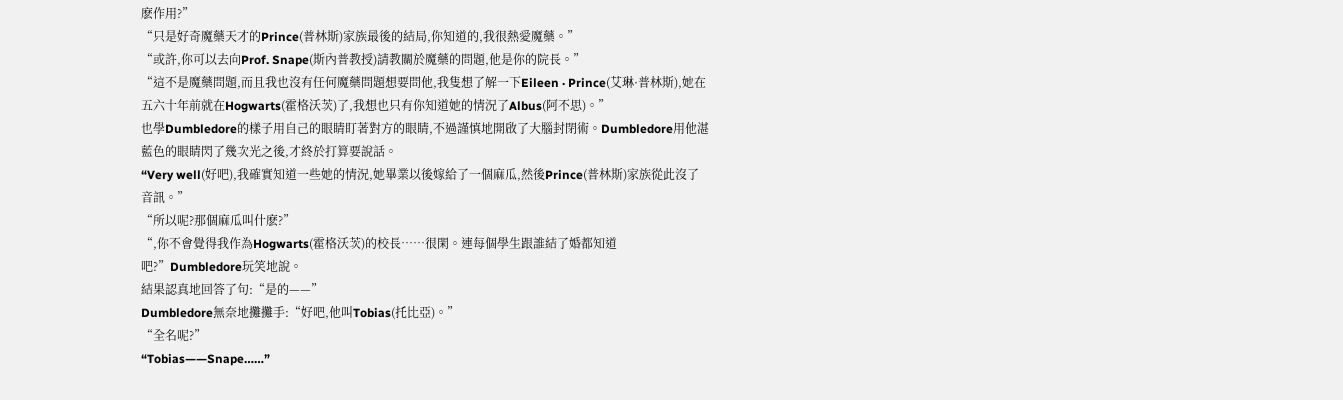麽作用?”
“只是好奇魔藥天才的Prince(普林斯)家族最後的結局,你知道的,我很熱愛魔藥。”
“或許,你可以去向Prof. Snape(斯內普教授)請教關於魔藥的問題,他是你的院長。”
“這不是魔藥問題,而且我也沒有任何魔藥問題想要問他,我隻想了解一下Eileen · Prince(艾琳·普林斯),她在五六十年前就在Hogwarts(霍格沃茨)了,我想也只有你知道她的情況了Albus(阿不思)。”
也學Dumbledore的樣子用自己的眼睛盯著對方的眼睛,不過謹慎地開啟了大腦封閉術。Dumbledore用他湛藍色的眼睛閃了幾次光之後,才終於打算要說話。
“Very well(好吧),我確實知道一些她的情況,她畢業以後嫁給了一個麻瓜,然後Prince(普林斯)家族從此沒了音訊。”
“所以呢?那個麻瓜叫什麽?”
“,你不會覺得我作為Hogwarts(霍格沃茨)的校長……很閑。連每個學生跟誰結了婚都知道吧?”Dumbledore玩笑地說。
結果認真地回答了句:“是的——”
Dumbledore無奈地攤攤手:“好吧,他叫Tobias(托比亞)。”
“全名呢?”
“Tobias——Snape……”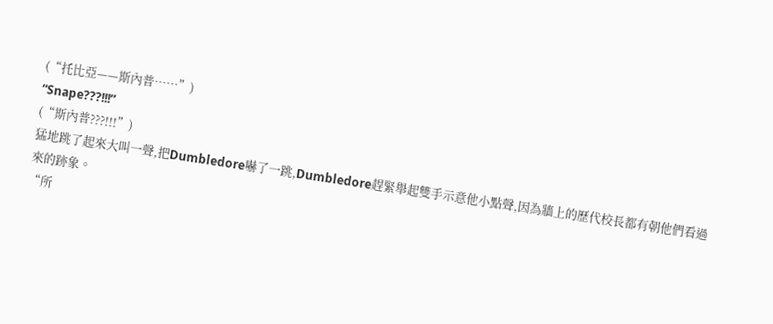(“托比亞——斯內普……”)
“Snape???!!!”
(“斯內普???!!!”)
猛地跳了起來大叫一聲,把Dumbledore嚇了一跳,Dumbledore趕緊舉起雙手示意他小點聲,因為牆上的歷代校長都有朝他們看過來的跡象。
“所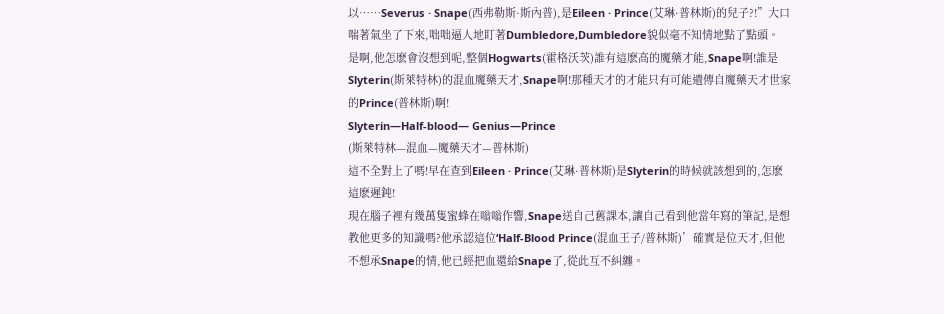以……Severus · Snape(西弗勒斯·斯內普),是Eileen · Prince(艾琳·普林斯)的兒子?!”大口喘著氣坐了下來,咄咄逼人地盯著Dumbledore,Dumbledore貌似毫不知情地點了點頭。
是啊,他怎麽會沒想到呢,整個Hogwarts(霍格沃茨)誰有這麽高的魔藥才能,Snape啊!誰是Slyterin(斯萊特林)的混血魔藥天才,Snape啊!那種天才的才能只有可能遺傳自魔藥天才世家的Prince(普林斯)啊!
Slyterin—Half-blood— Genius—Prince
(斯萊特林—混血—魔藥天才—普林斯)
這不全對上了嗎!早在查到Eileen · Prince(艾琳·普林斯)是Slyterin的時候就該想到的,怎麽這麽遲鈍!
現在腦子裡有幾萬隻蜜蜂在嗡嗡作響,Snape送自己舊課本,讓自己看到他當年寫的筆記,是想教他更多的知識嗎?他承認這位‘Half-Blood Prince(混血王子/普林斯)’確實是位天才,但他不想承Snape的情,他已經把血還給Snape了,從此互不糾纏。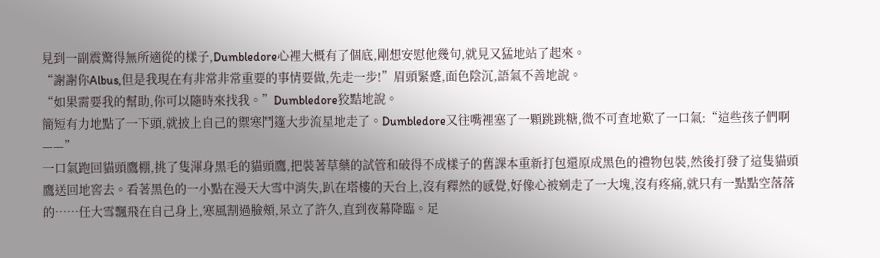見到一副震驚得無所適從的樣子,Dumbledore心裡大概有了個底,剛想安慰他幾句,就見又猛地站了起來。
“謝謝你Albus,但是我現在有非常非常重要的事情要做,先走一步!”眉頭緊蹙,面色陰沉,語氣不善地說。
“如果需要我的幫助,你可以隨時來找我。”Dumbledore狡黠地說。
簡短有力地點了一下頭,就披上自己的禦寒鬥篷大步流星地走了。Dumbledore又往嘴裡塞了一顆跳跳糖,微不可查地歎了一口氣:“這些孩子們啊——”
一口氣跑回貓頭鷹棚,挑了隻渾身黑毛的貓頭鷹,把裝著草藥的試管和破得不成樣子的舊課本重新打包還原成黑色的禮物包裝,然後打發了這隻貓頭鷹送回地窖去。看著黑色的一小點在漫天大雪中消失,趴在塔樓的天台上,沒有釋然的感覺,好像心被剜走了一大塊,沒有疼痛,就只有一點點空落落的……任大雪飄飛在自己身上,寒風割過臉頰,呆立了許久,直到夜幕降臨。足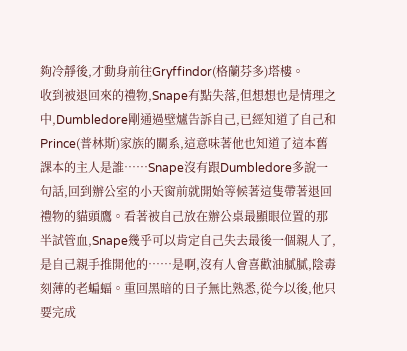夠冷靜後,才動身前往Gryffindor(格蘭芬多)塔樓。
收到被退回來的禮物,Snape有點失落,但想想也是情理之中,Dumbledore剛通過壁爐告訴自己,已經知道了自己和Prince(普林斯)家族的關系,這意味著他也知道了這本舊課本的主人是誰……Snape沒有跟Dumbledore多說一句話,回到辦公室的小天窗前就開始等候著這隻帶著退回禮物的貓頭鷹。看著被自己放在辦公桌最顯眼位置的那半試管血,Snape幾乎可以肯定自己失去最後一個親人了,是自己親手推開他的……是啊,沒有人會喜歡油膩膩,陰毒刻薄的老蝙蝠。重回黑暗的日子無比熟悉,從今以後,他只要完成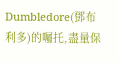Dumbledore(鄧布利多)的囑托,盡量保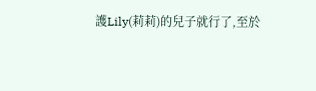護Lily(莉莉)的兒子就行了,至於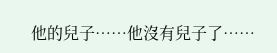他的兒子……他沒有兒子了……